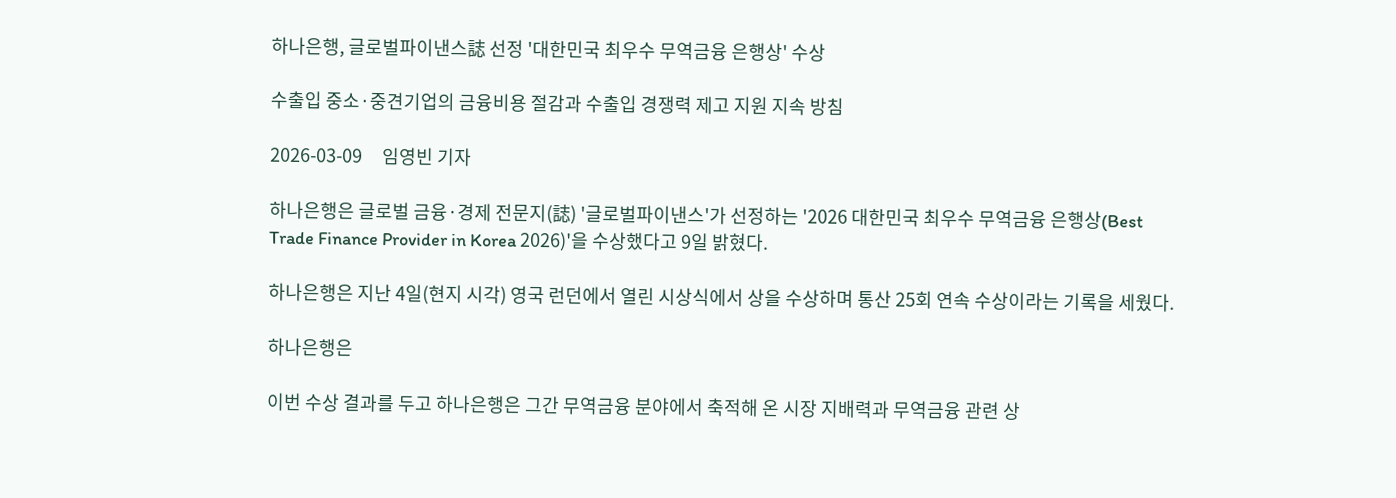하나은행, 글로벌파이낸스誌 선정 '대한민국 최우수 무역금융 은행상' 수상

수출입 중소·중견기업의 금융비용 절감과 수출입 경쟁력 제고 지원 지속 방침

2026-03-09     임영빈 기자

하나은행은 글로벌 금융·경제 전문지(誌) '글로벌파이낸스'가 선정하는 '2026 대한민국 최우수 무역금융 은행상(Best Trade Finance Provider in Korea 2026)'을 수상했다고 9일 밝혔다.

하나은행은 지난 4일(현지 시각) 영국 런던에서 열린 시상식에서 상을 수상하며 통산 25회 연속 수상이라는 기록을 세웠다.

하나은행은

이번 수상 결과를 두고 하나은행은 그간 무역금융 분야에서 축적해 온 시장 지배력과 무역금융 관련 상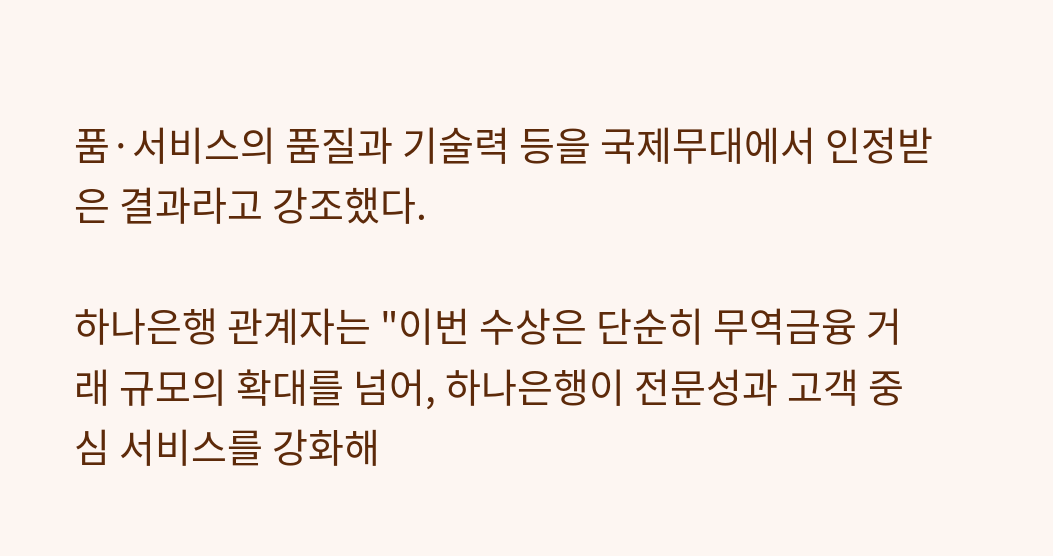품·서비스의 품질과 기술력 등을 국제무대에서 인정받은 결과라고 강조했다.

하나은행 관계자는 "이번 수상은 단순히 무역금융 거래 규모의 확대를 넘어, 하나은행이 전문성과 고객 중심 서비스를 강화해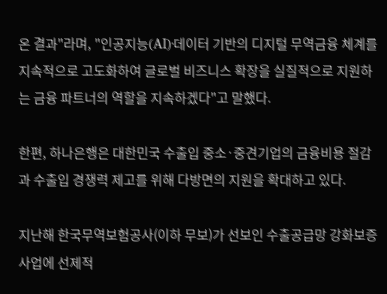온 결과"라며, "인공지능(AI)·데이터 기반의 디지털 무역금융 체계를 지속적으로 고도화하여 글로벌 비즈니스 확장을 실질적으로 지원하는 금융 파트너의 역할을 지속하겠다"고 말했다.

한편, 하나은행은 대한민국 수출입 중소·중견기업의 금융비용 절감과 수출입 경쟁력 제고를 위해 다방면의 지원을 확대하고 있다.

지난해 한국무역보험공사(이하 무보)가 선보인 수출공급망 강화보증 사업에 선제적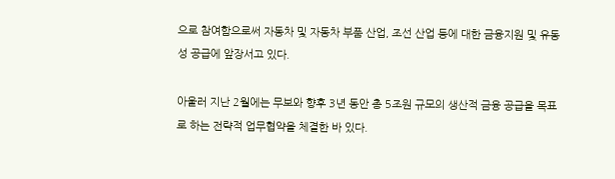으로 참여함으로써 자동차 및 자동차 부품 산업, 조선 산업 등에 대한 금융지원 및 유동성 공급에 앞장서고 있다.

아울러 지난 2월에는 무보와 향후 3년 동안 총 5조원 규모의 생산적 금융 공급을 목표로 하는 전략적 업무협약을 체결한 바 있다.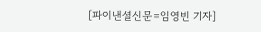[파이낸셜신문=임영빈 기자]